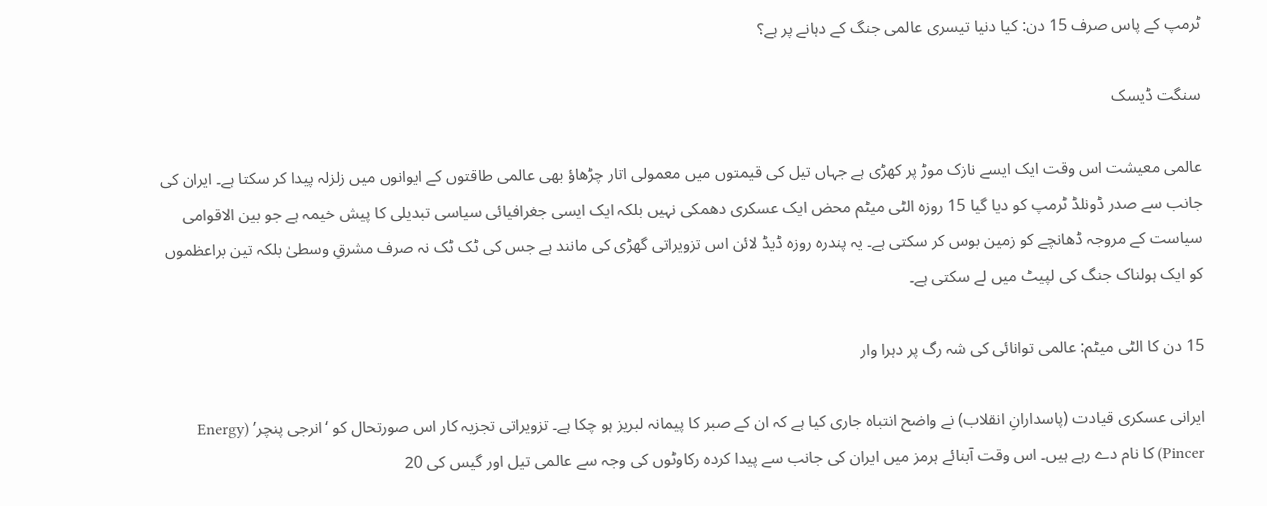ٹرمپ کے پاس صرف 15 دن: کیا دنیا تیسری عالمی جنگ کے دہانے پر ہے؟

سنگت ڈیسک

عالمی معیشت اس وقت ایک ایسے نازک موڑ پر کھڑی ہے جہاں تیل کی قیمتوں میں معمولی اتار چڑھاؤ بھی عالمی طاقتوں کے ایوانوں میں زلزلہ پیدا کر سکتا ہے۔ ایران کی جانب سے صدر ڈونلڈ ٹرمپ کو دیا گیا 15 روزہ الٹی میٹم محض ایک عسکری دھمکی نہیں بلکہ ایک ایسی جغرافیائی سیاسی تبدیلی کا پیش خیمہ ہے جو بین الاقوامی سیاست کے مروجہ ڈھانچے کو زمین بوس کر سکتی ہے۔ یہ پندرہ روزہ ڈیڈ لائن اس تزویراتی گھڑی کی مانند ہے جس کی ٹک ٹک نہ صرف مشرقِ وسطیٰ بلکہ تین براعظموں کو ایک ہولناک جنگ کی لپیٹ میں لے سکتی ہے۔

15 دن کا الٹی میٹم: عالمی توانائی کی شہ رگ پر دہرا وار

ایرانی عسکری قیادت (پاسدارانِ انقلاب) نے واضح انتباہ جاری کیا ہے کہ ان کے صبر کا پیمانہ لبریز ہو چکا ہے۔ تزویراتی تجزیہ کار اس صورتحال کو ‘انرجی پنچر’ (Energy Pincer) کا نام دے رہے ہیں۔ اس وقت آبنائے ہرمز میں ایران کی جانب سے پیدا کردہ رکاوٹوں کی وجہ سے عالمی تیل اور گیس کی 20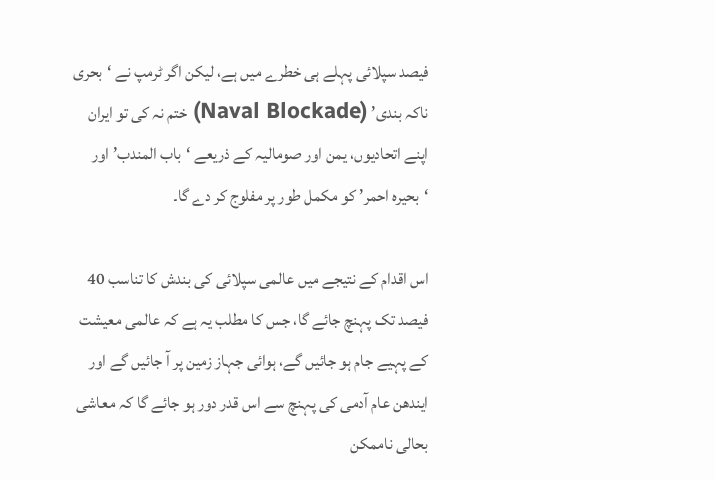فیصد سپلائی پہلے ہی خطرے میں ہے، لیکن اگر ٹرمپ نے ‘بحری ناکہ بندی’ (Naval Blockade) ختم نہ کی تو ایران اپنے اتحادیوں، یمن اور صومالیہ کے ذریعے ‘باب المندب’ اور ‘بحیرہ احمر’ کو مکمل طور پر مفلوج کر دے گا۔

اس اقدام کے نتیجے میں عالمی سپلائی کی بندش کا تناسب 40 فیصد تک پہنچ جائے گا، جس کا مطلب یہ ہے کہ عالمی معیشت کے پہیے جام ہو جائیں گے، ہوائی جہاز زمین پر آ جائیں گے اور ایندھن عام آدمی کی پہنچ سے اس قدر دور ہو جائے گا کہ معاشی بحالی ناممکن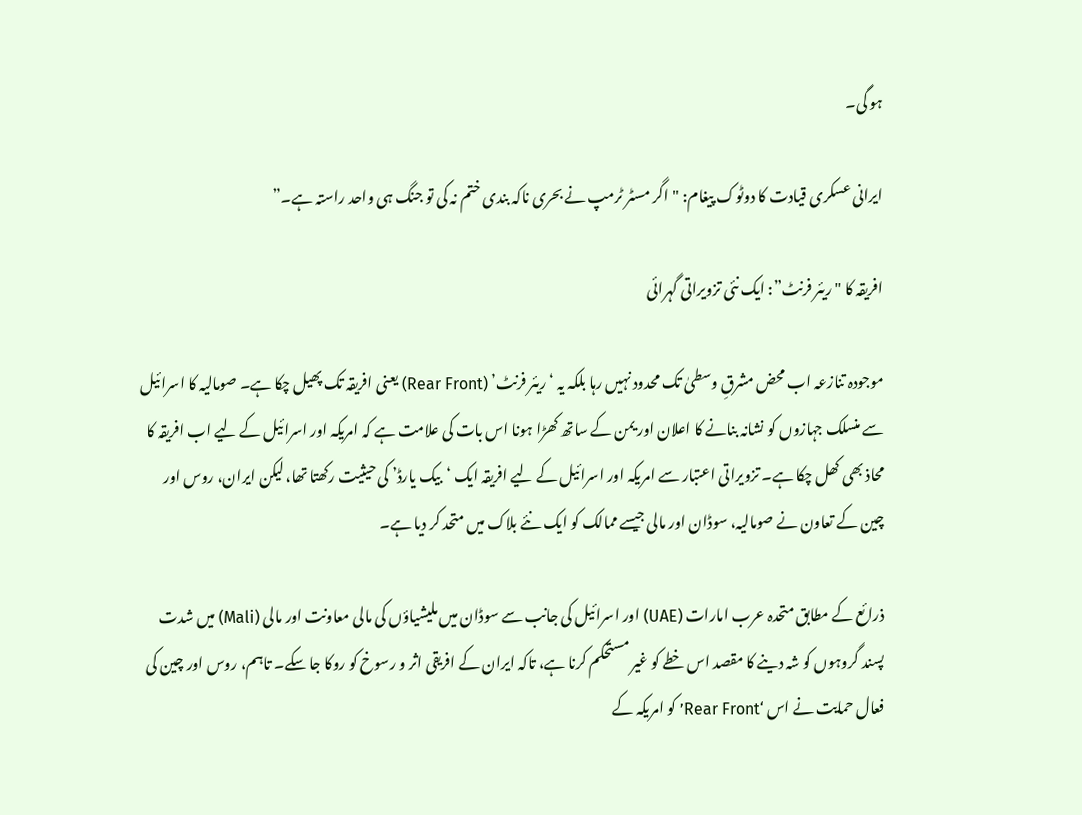ہو گی۔

ایرانی عسکری قیادت کا دوٹوک پیغام: "اگر مسٹر ٹرمپ نے بحری ناکہ بندی ختم نہ کی تو جنگ ہی واحد راستہ ہے۔”

افریقہ کا "ریئر فرنٹ”: ایک نئی تزویراتی گہرائی

موجودہ تنازعہ اب محض مشرقِ وسطیٰ تک محدود نہیں رہا بلکہ یہ ‘ریئر فرنٹ’ (Rear Front) یعنی افریقہ تک پھیل چکا ہے۔ صومالیہ کا اسرائیل سے منسلک جہازوں کو نشانہ بنانے کا اعلان اور یمن کے ساتھ کھڑا ہونا اس بات کی علامت ہے کہ امریکہ اور اسرائیل کے لیے اب افریقہ کا محاذ بھی کھل چکا ہے۔ تزویراتی اعتبار سے امریکہ اور اسرائیل کے لیے افریقہ ایک ‘بیک یارڈ’ کی حیثیت رکھتا تھا، لیکن ایران، روس اور چین کے تعاون نے صومالیہ، سوڈان اور مالی جیسے ممالک کو ایک نئے بلاک میں متحد کر دیا ہے۔

ذرائع کے مطابق متحدہ عرب امارات (UAE) اور اسرائیل کی جانب سے سوڈان میں ملیشیاؤں کی مالی معاونت اور مالی (Mali) میں شدت پسند گروہوں کو شہ دینے کا مقصد اس خطے کو غیر مستحکم کرنا ہے، تاکہ ایران کے افریقی اثر و رسوخ کو روکا جا سکے۔ تاہم، روس اور چین کی فعال حمایت نے اس ‘Rear Front’ کو امریکہ کے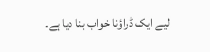لیے ایک ڈراؤنا خواب بنا دیا ہے۔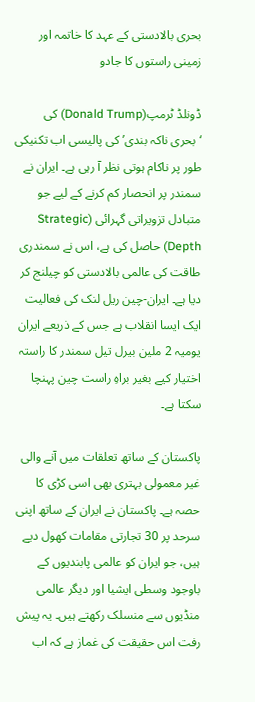بحری بالادستی کے عہد کا خاتمہ اور زمینی راستوں کا جادو

ڈونلڈ ٹرمپ(Donald Trump) کی ‘بحری ناکہ بندی’ کی پالیسی اب تکنیکی طور پر ناکام ہوتی نظر آ رہی ہے۔ ایران نے سمندر پر انحصار کم کرنے کے لیے جو متبادل تزویراتی گہرائی (Strategic Depth) حاصل کی ہے، اس نے سمندری طاقت کی عالمی بالادستی کو چیلنج کر دیا ہے۔ ایران-چین ریل لنک کی فعالیت ایک ایسا انقلاب ہے جس کے ذریعے ایران یومیہ 2 ملین بیرل تیل سمندر کا راستہ اختیار کیے بغیر براہِ راست چین پہنچا سکتا ہے۔

پاکستان کے ساتھ تعلقات میں آنے والی غیر معمولی بہتری بھی اسی کڑی کا حصہ ہے۔ پاکستان نے ایران کے ساتھ اپنی سرحد پر 30 تجارتی مقامات کھول دیے ہیں، جو ایران کو عالمی پابندیوں کے باوجود وسطی ایشیا اور دیگر عالمی منڈیوں سے منسلک رکھتے ہیں۔ یہ پیش رفت اس حقیقت کی غماز ہے کہ اب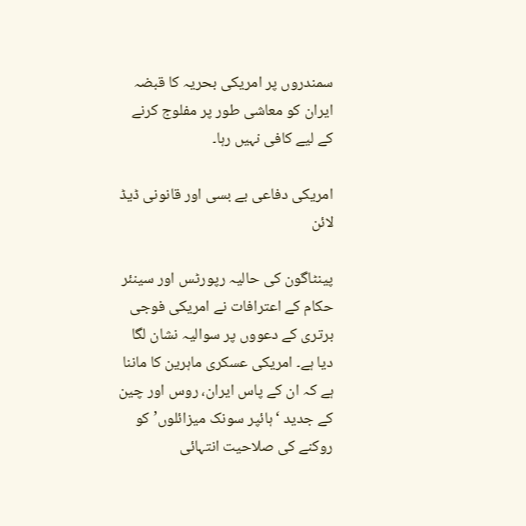سمندروں پر امریکی بحریہ کا قبضہ ایران کو معاشی طور پر مفلوج کرنے کے لیے کافی نہیں رہا۔

امریکی دفاعی بے بسی اور قانونی ڈیڈ لائن

پینٹاگون کی حالیہ رپورٹس اور سینئر حکام کے اعترافات نے امریکی فوجی برتری کے دعووں پر سوالیہ نشان لگا دیا ہے۔ امریکی عسکری ماہرین کا ماننا ہے کہ ان کے پاس ایران، روس اور چین کے جدید ‘ہائپر سونک میزائلوں’ کو روکنے کی صلاحیت انتہائی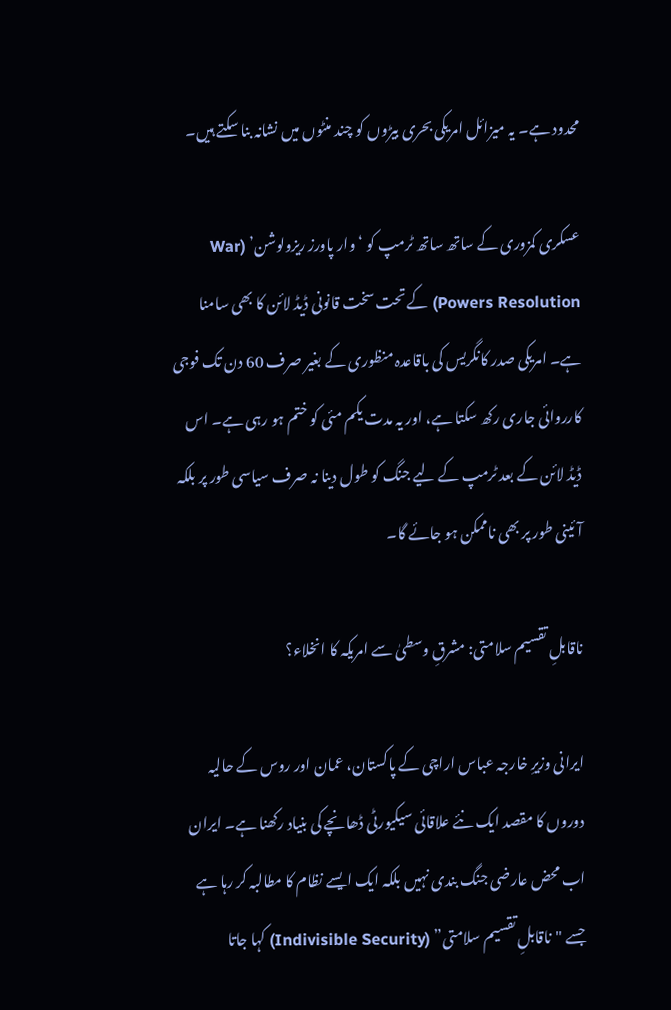محدود ہے۔ یہ میزائل امریکی بحری بیڑوں کو چند منٹوں میں نشانہ بنا سکتے ہیں۔

عسکری کمزوری کے ساتھ ساتھ ٹرمپ کو ‘وار پاورز ریزولوشن’ (War Powers Resolution) کے تحت سخت قانونی ڈیڈ لائن کا بھی سامنا ہے۔ امریکی صدر کانگریس کی باقاعدہ منظوری کے بغیر صرف 60 دن تک فوجی کارروائی جاری رکھ سکتا ہے، اور یہ مدت یکم مئی کو ختم ہو رہی ہے۔ اس ڈیڈ لائن کے بعد ٹرمپ کے لیے جنگ کو طول دینا نہ صرف سیاسی طور پر بلکہ آئینی طور پر بھی ناممکن ہو جائے گا۔

ناقابلِ تقسیم سلامتی: مشرقِ وسطیٰ سے امریکہ کا انخلاء؟

ایرانی وزیرِ خارجہ عباس اراچی کے پاکستان، عمان اور روس کے حالیہ دوروں کا مقصد ایک نئے علاقائی سیکیورٹی ڈھانچے کی بنیاد رکھنا ہے۔ ایران اب محض عارضی جنگ بندی نہیں بلکہ ایک ایسے نظام کا مطالبہ کر رہا ہے جسے "ناقابلِ تقسیم سلامتی” (Indivisible Security) کہا جاتا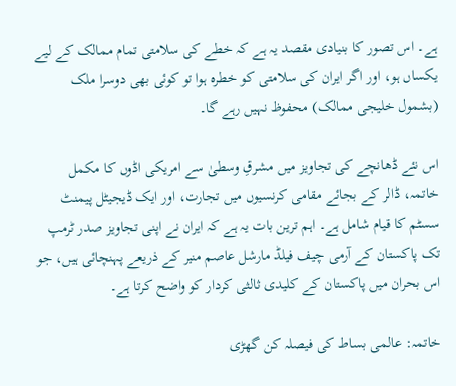ہے۔ اس تصور کا بنیادی مقصد یہ ہے کہ خطے کی سلامتی تمام ممالک کے لیے یکساں ہو، اور اگر ایران کی سلامتی کو خطرہ ہوا تو کوئی بھی دوسرا ملک (بشمول خلیجی ممالک) محفوظ نہیں رہے گا۔

اس نئے ڈھانچے کی تجاویز میں مشرقِ وسطیٰ سے امریکی اڈوں کا مکمل خاتمہ، ڈالر کے بجائے مقامی کرنسیوں میں تجارت، اور ایک ڈیجیٹل پیمنٹ سسٹم کا قیام شامل ہے۔ اہم ترین بات یہ ہے کہ ایران نے اپنی تجاویز صدر ٹرمپ تک پاکستان کے آرمی چیف فیلڈ مارشل عاصم منیر کے ذریعے پہنچائی ہیں، جو اس بحران میں پاکستان کے کلیدی ثالثی کردار کو واضح کرتا ہے۔

خاتمہ: عالمی بساط کی فیصلہ کن گھڑی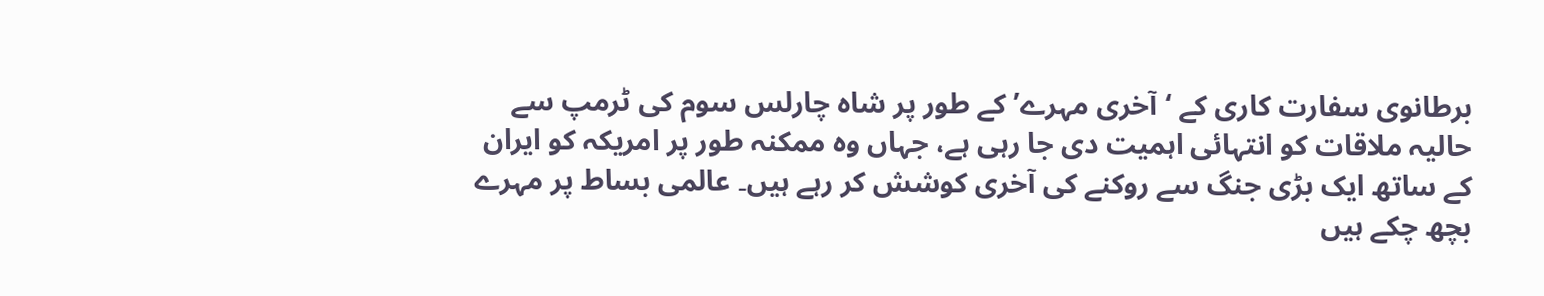برطانوی سفارت کاری کے ‘آخری مہرے’ کے طور پر شاہ چارلس سوم کی ٹرمپ سے حالیہ ملاقات کو انتہائی اہمیت دی جا رہی ہے، جہاں وہ ممکنہ طور پر امریکہ کو ایران کے ساتھ ایک بڑی جنگ سے روکنے کی آخری کوشش کر رہے ہیں۔ عالمی بساط پر مہرے بچھ چکے ہیں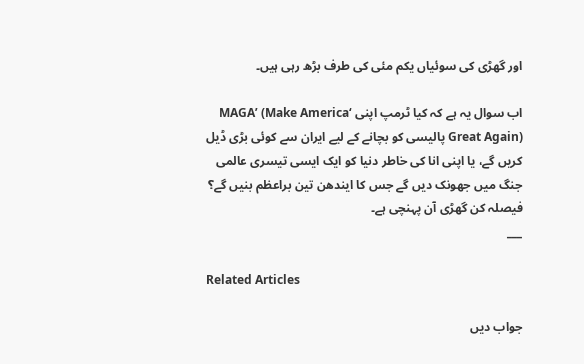اور گھڑی کی سوئیاں یکم مئی کی طرف بڑھ رہی ہیں۔

اب سوال یہ ہے کہ کیا ٹرمپ اپنی ‘MAGA’ (Make America Great Again) پالیسی کو بچانے کے لیے ایران سے کوئی بڑی ڈیل کریں گے، یا اپنی انا کی خاطر دنیا کو ایک ایسی تیسری عالمی جنگ میں جھونک دیں گے جس کا ایندھن تین براعظم بنیں گے؟ فیصلہ کن گھڑی آن پہنچی ہے۔
___

Related Articles

جواب دیں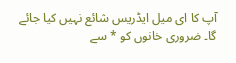آپ کا ای میل ایڈریس شائع نہیں کیا جائے گا۔ ضروری خانوں کو * سے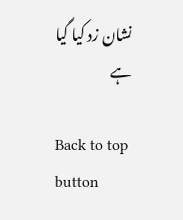نشان زد کیا گیا ہے

Back to top button